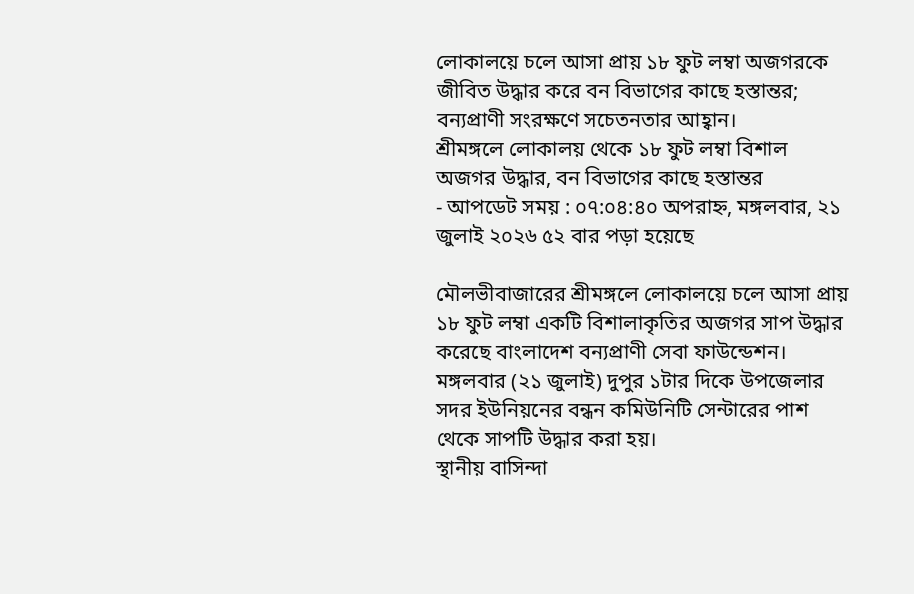লোকালয়ে চলে আসা প্রায় ১৮ ফুট লম্বা অজগরকে জীবিত উদ্ধার করে বন বিভাগের কাছে হস্তান্তর; বন্যপ্রাণী সংরক্ষণে সচেতনতার আহ্বান।
শ্রীমঙ্গলে লোকালয় থেকে ১৮ ফুট লম্বা বিশাল অজগর উদ্ধার, বন বিভাগের কাছে হস্তান্তর
- আপডেট সময় : ০৭:০৪:৪০ অপরাহ্ন, মঙ্গলবার, ২১ জুলাই ২০২৬ ৫২ বার পড়া হয়েছে

মৌলভীবাজারের শ্রীমঙ্গলে লোকালয়ে চলে আসা প্রায় ১৮ ফুট লম্বা একটি বিশালাকৃতির অজগর সাপ উদ্ধার করেছে বাংলাদেশ বন্যপ্রাণী সেবা ফাউন্ডেশন। মঙ্গলবার (২১ জুলাই) দুপুর ১টার দিকে উপজেলার সদর ইউনিয়নের বন্ধন কমিউনিটি সেন্টারের পাশ থেকে সাপটি উদ্ধার করা হয়।
স্থানীয় বাসিন্দা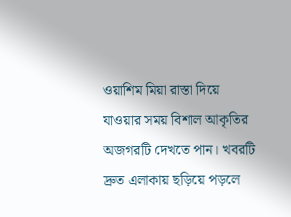ওয়াশিম মিয়া রাস্তা দিয়ে যাওয়ার সময় বিশাল আকৃতির অজগরটি দেখতে পান। খবরটি দ্রুত এলাকায় ছড়িয়ে পড়লে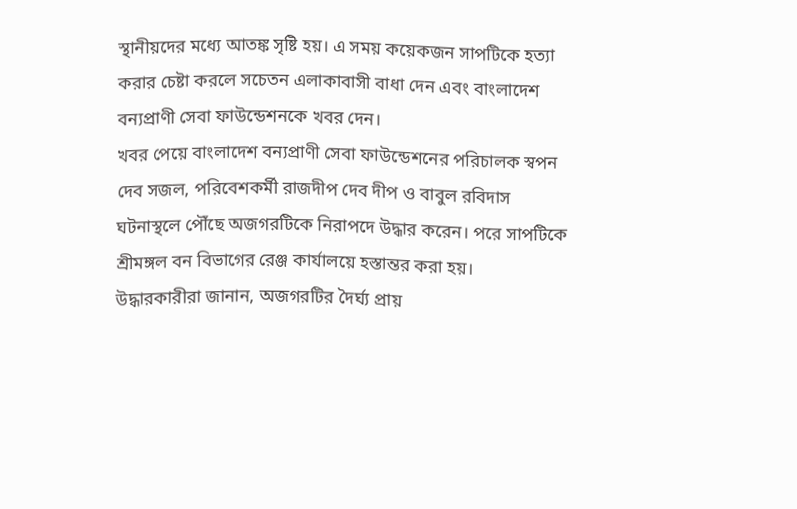স্থানীয়দের মধ্যে আতঙ্ক সৃষ্টি হয়। এ সময় কয়েকজন সাপটিকে হত্যা করার চেষ্টা করলে সচেতন এলাকাবাসী বাধা দেন এবং বাংলাদেশ বন্যপ্রাণী সেবা ফাউন্ডেশনকে খবর দেন।
খবর পেয়ে বাংলাদেশ বন্যপ্রাণী সেবা ফাউন্ডেশনের পরিচালক স্বপন দেব সজল, পরিবেশকর্মী রাজদীপ দেব দীপ ও বাবুল রবিদাস ঘটনাস্থলে পৌঁছে অজগরটিকে নিরাপদে উদ্ধার করেন। পরে সাপটিকে শ্রীমঙ্গল বন বিভাগের রেঞ্জ কার্যালয়ে হস্তান্তর করা হয়।
উদ্ধারকারীরা জানান, অজগরটির দৈর্ঘ্য প্রায়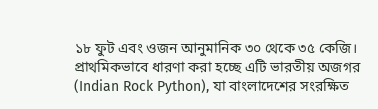১৮ ফুট এবং ওজন আনুমানিক ৩০ থেকে ৩৫ কেজি। প্রাথমিকভাবে ধারণা করা হচ্ছে এটি ভারতীয় অজগর (Indian Rock Python), যা বাংলাদেশের সংরক্ষিত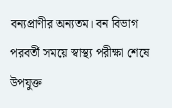বন্যপ্রাণীর অন্যতম। বন বিভাগ পরবর্তী সময়ে স্বাস্থ্য পরীক্ষা শেষে উপযুক্ত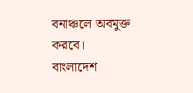বনাঞ্চলে অবমুক্ত করবে।
বাংলাদেশ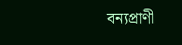বন্যপ্রাণী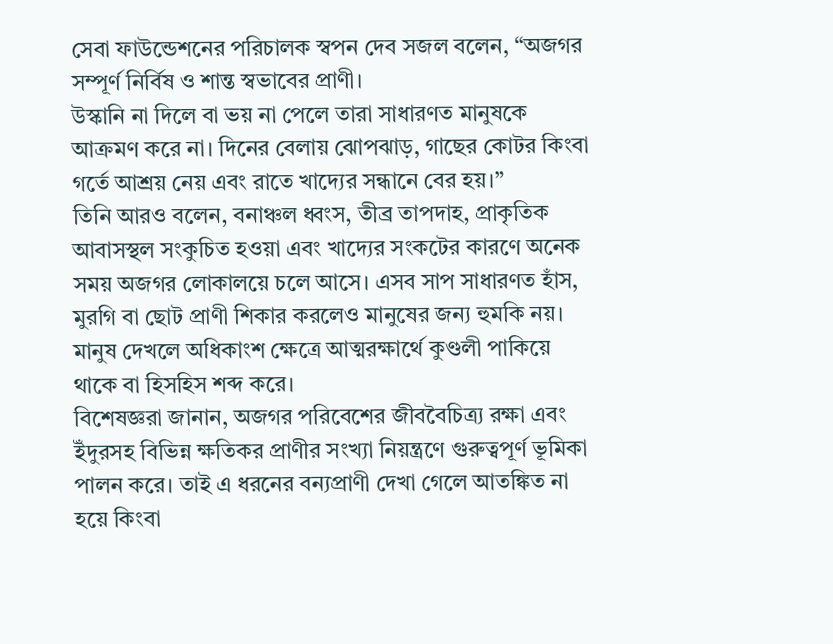সেবা ফাউন্ডেশনের পরিচালক স্বপন দেব সজল বলেন, “অজগর সম্পূর্ণ নির্বিষ ও শান্ত স্বভাবের প্রাণী।
উস্কানি না দিলে বা ভয় না পেলে তারা সাধারণত মানুষকে আক্রমণ করে না। দিনের বেলায় ঝোপঝাড়, গাছের কোটর কিংবা গর্তে আশ্রয় নেয় এবং রাতে খাদ্যের সন্ধানে বের হয়।”
তিনি আরও বলেন, বনাঞ্চল ধ্বংস, তীব্র তাপদাহ, প্রাকৃতিক আবাসস্থল সংকুচিত হওয়া এবং খাদ্যের সংকটের কারণে অনেক সময় অজগর লোকালয়ে চলে আসে। এসব সাপ সাধারণত হাঁস, মুরগি বা ছোট প্রাণী শিকার করলেও মানুষের জন্য হুমকি নয়। মানুষ দেখলে অধিকাংশ ক্ষেত্রে আত্মরক্ষার্থে কুণ্ডলী পাকিয়ে থাকে বা হিসহিস শব্দ করে।
বিশেষজ্ঞরা জানান, অজগর পরিবেশের জীববৈচিত্র্য রক্ষা এবং ইঁদুরসহ বিভিন্ন ক্ষতিকর প্রাণীর সংখ্যা নিয়ন্ত্রণে গুরুত্বপূর্ণ ভূমিকা পালন করে। তাই এ ধরনের বন্যপ্রাণী দেখা গেলে আতঙ্কিত না হয়ে কিংবা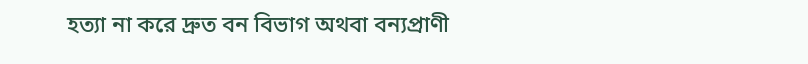হত্যা না করে দ্রুত বন বিভাগ অথবা বন্যপ্রাণী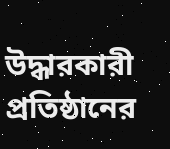উদ্ধারকারী প্রতিষ্ঠানের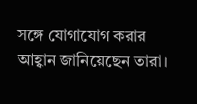সঙ্গে যোগাযোগ করার আহ্বান জানিয়েছেন তারা।